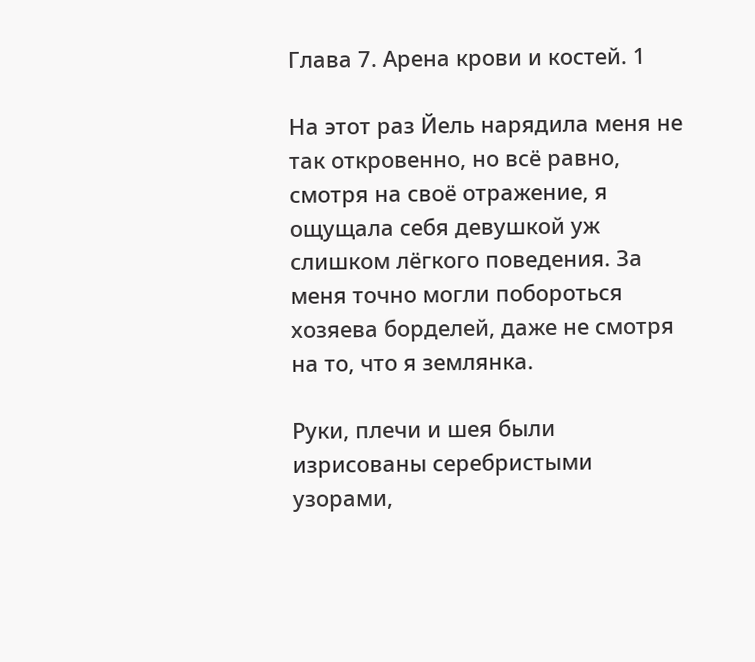Глава 7. Арена крови и костей. 1

На этот раз Йель нарядила меня не так откровенно, но всё равно, смотря на своё отражение, я ощущала себя девушкой уж слишком лёгкого поведения. За меня точно могли побороться хозяева борделей, даже не смотря на то, что я землянка.

Руки, плечи и шея были изрисованы серебристыми узорами,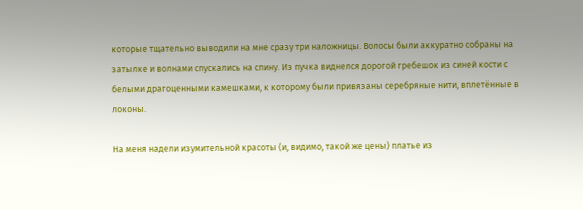которые тщательно выводили на мне сразу три наложницы. Волосы были аккуратно собраны на затылке и волнами спускались на спину. Из пучка виднелся дорогой гребешок из синей кости с белыми драгоценными камешками, к которому были привязаны серебряные нити, вплетённые в локоны.

На меня надели изумительной красоты (и, видимо, такой же цены) платье из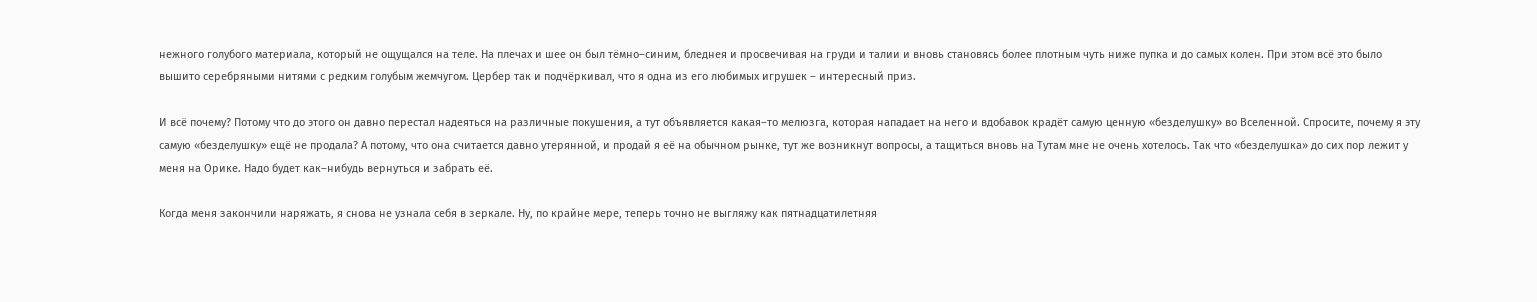нежного голубого материала, который не ощущался на теле. На плечах и шее он был тёмно–синим, бледнея и просвечивая на груди и талии и вновь становясь более плотным чуть ниже пупка и до самых колен. При этом всё это было вышито серебряными нитями с редким голубым жемчугом. Цербер так и подчёркивал, что я одна из его любимых игрушек – интересный приз.

И всё почему? Потому что до этого он давно перестал надеяться на различные покушения, а тут объявляется какая–то мелюзга, которая нападает на него и вдобавок крадёт самую ценную «безделушку» во Вселенной. Спросите, почему я эту самую «безделушку» ещё не продала? А потому, что она считается давно утерянной, и продай я её на обычном рынке, тут же возникнут вопросы, а тащиться вновь на Тутам мне не очень хотелось. Так что «безделушка» до сих пор лежит у меня на Орике. Надо будет как–нибудь вернуться и забрать её.

Когда меня закончили наряжать, я снова не узнала себя в зеркале. Ну, по крайне мере, теперь точно не выгляжу как пятнадцатилетняя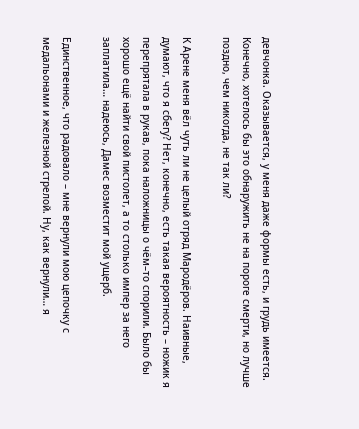девчонка. Оказывается, у меня даже формы есть, и грудь имеется. Конечно, хотелось бы это обнаружить не на пороге смерти, но лучше поздно, чем никогда, не так ли?

К Арене меня вёл чуть ли не целый отряд Мародёров. Наивные, думают, что я сбегу? Нет, конечно, есть такая вероятность – ножик я перепрятала в рукав, пока наложницы о чём–то спорили. Было бы хорошо ещё найти свой пистолет, а то столько импер за него заплатила… надеюсь, Дамес возместит мой ущерб.

Единственное, что радовало – мне вернули мою цепочку с медальонами и железной стрелой. Ну, как вернули… я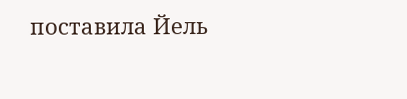поставила Йель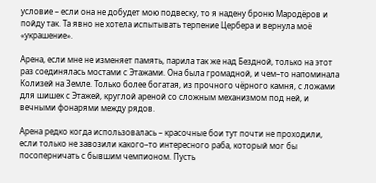условие – если она не добудет мою подвеску, то я надену броню Мародёров и пойду так. Та явно не хотела испытывать терпение Цербера и вернула моё «украшение».

Арена, если мне не изменяет память, парила так же над Бездной, только на этот раз соединялась мостами с Этажами. Она была громадной, и чем–то напоминала Колизей на Земле. Только более богатая, из прочного чёрного камня, с ложами для шишек с Этажей, круглой ареной со сложным механизмом под ней, и вечными фонарями между рядов.

Арена редко когда использовалась – красочные бои тут почти не проходили, если только не завозили какого–то интересного раба, который мог бы посоперничать с бывшим чемпионом. Пусть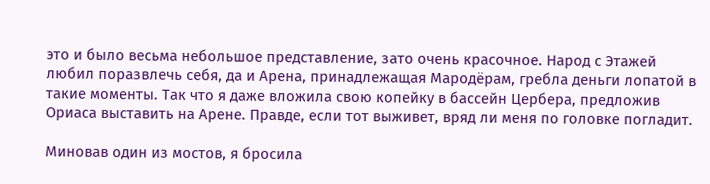это и было весьма небольшое представление, зато очень красочное. Народ с Этажей любил поразвлечь себя, да и Арена, принадлежащая Мародёрам, гребла деньги лопатой в такие моменты. Так что я даже вложила свою копейку в бассейн Цербера, предложив Ориаса выставить на Арене. Правде, если тот выживет, вряд ли меня по головке погладит.

Миновав один из мостов, я бросила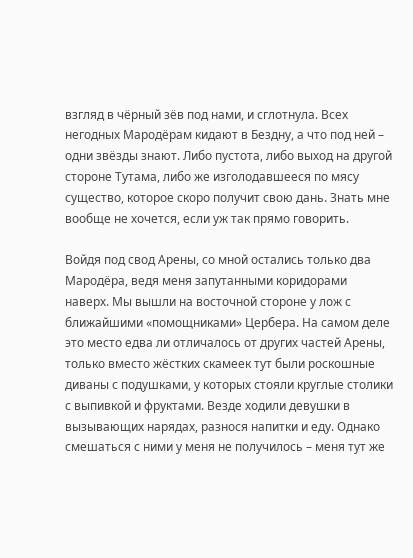взгляд в чёрный зёв под нами, и сглотнула. Всех негодных Мародёрам кидают в Бездну, а что под ней – одни звёзды знают. Либо пустота, либо выход на другой стороне Тутама, либо же изголодавшееся по мясу существо, которое скоро получит свою дань. Знать мне вообще не хочется, если уж так прямо говорить.

Войдя под свод Арены, со мной остались только два Мародёра, ведя меня запутанными коридорами наверх. Мы вышли на восточной стороне у лож с ближайшими «помощниками» Цербера. На самом деле это место едва ли отличалось от других частей Арены, только вместо жёстких скамеек тут были роскошные диваны с подушками, у которых стояли круглые столики с выпивкой и фруктами. Везде ходили девушки в вызывающих нарядах, разнося напитки и еду. Однако смешаться с ними у меня не получилось – меня тут же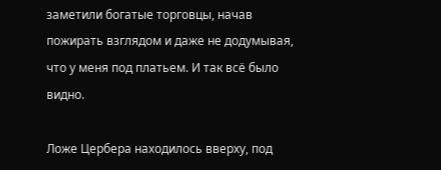заметили богатые торговцы, начав пожирать взглядом и даже не додумывая, что у меня под платьем. И так всё было видно.

Ложе Цербера находилось вверху, под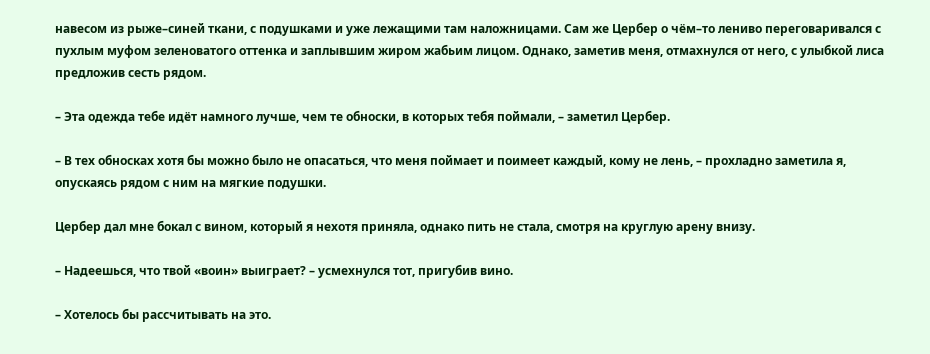навесом из рыже–синей ткани, с подушками и уже лежащими там наложницами. Сам же Цербер о чём–то лениво переговаривался с пухлым муфом зеленоватого оттенка и заплывшим жиром жабьим лицом. Однако, заметив меня, отмахнулся от него, с улыбкой лиса предложив сесть рядом.

– Эта одежда тебе идёт намного лучше, чем те обноски, в которых тебя поймали, – заметил Цербер.

– В тех обносках хотя бы можно было не опасаться, что меня поймает и поимеет каждый, кому не лень, – прохладно заметила я, опускаясь рядом с ним на мягкие подушки.

Цербер дал мне бокал с вином, который я нехотя приняла, однако пить не стала, смотря на круглую арену внизу.

– Надеешься, что твой «воин» выиграет? – усмехнулся тот, пригубив вино.

– Хотелось бы рассчитывать на это.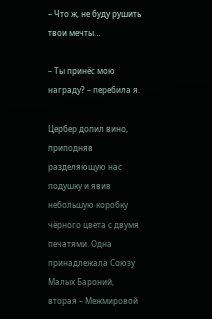– Что ж, не буду рушить твои мечты…

– Ты принёс мою награду? – перебила я.

Цербер допил вино, приподняв разделяющую нас подушку и явив небольшую коробку чёрного цвета с двумя печатями. Одна принадлежала Союзу Малых Бароний, вторая – Межмировой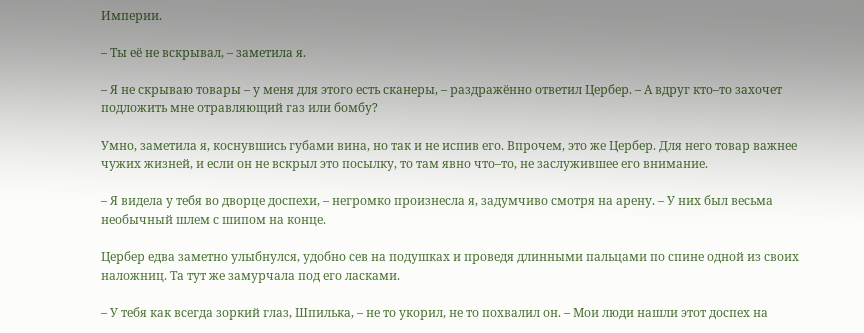Империи.

– Ты её не вскрывал, – заметила я.

– Я не скрываю товары – у меня для этого есть сканеры, – раздражённо ответил Цербер. – А вдруг кто–то захочет подложить мне отравляющий газ или бомбу?

Умно, заметила я, коснувшись губами вина, но так и не испив его. Впрочем, это же Цербер. Для него товар важнее чужих жизней, и если он не вскрыл это посылку, то там явно что–то, не заслужившее его внимание.

– Я видела у тебя во дворце доспехи, – негромко произнесла я, задумчиво смотря на арену. – У них был весьма необычный шлем с шипом на конце.

Цербер едва заметно улыбнулся, удобно сев на подушках и проведя длинными пальцами по спине одной из своих наложниц. Та тут же замурчала под его ласками.

– У тебя как всегда зоркий глаз, Шпилька, – не то укорил, не то похвалил он. – Мои люди нашли этот доспех на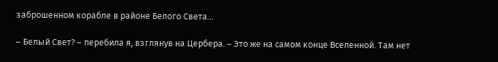заброшенном корабле в районе Белого Света…

– Белый Свет? – перебила я, взглянув на Цербера. – Это же на самом конце Вселенной. Там нет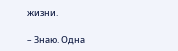жизни.

– Знаю. Одна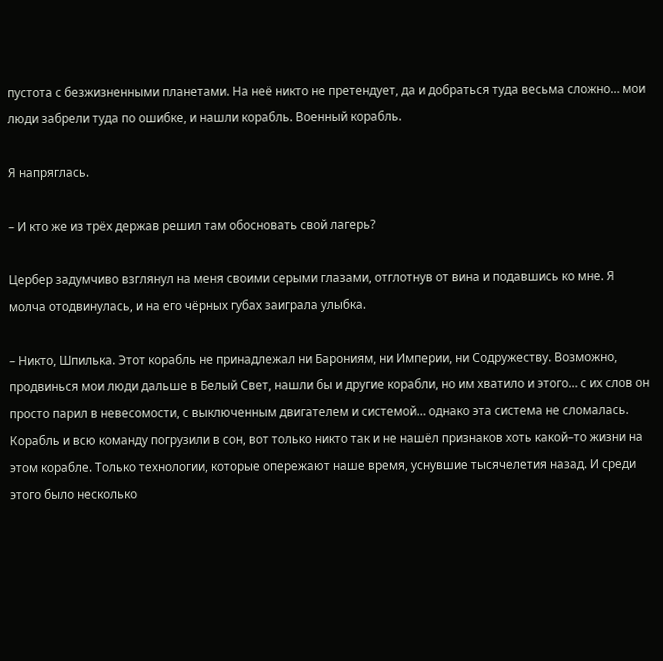пустота с безжизненными планетами. На неё никто не претендует, да и добраться туда весьма сложно… мои люди забрели туда по ошибке, и нашли корабль. Военный корабль.

Я напряглась.

– И кто же из трёх держав решил там обосновать свой лагерь?

Цербер задумчиво взглянул на меня своими серыми глазами, отглотнув от вина и подавшись ко мне. Я молча отодвинулась, и на его чёрных губах заиграла улыбка.

– Никто, Шпилька. Этот корабль не принадлежал ни Барониям, ни Империи, ни Содружеству. Возможно, продвинься мои люди дальше в Белый Свет, нашли бы и другие корабли, но им хватило и этого… с их слов он просто парил в невесомости, с выключенным двигателем и системой… однако эта система не сломалась. Корабль и всю команду погрузили в сон, вот только никто так и не нашёл признаков хоть какой–то жизни на этом корабле. Только технологии, которые опережают наше время, уснувшие тысячелетия назад. И среди этого было несколько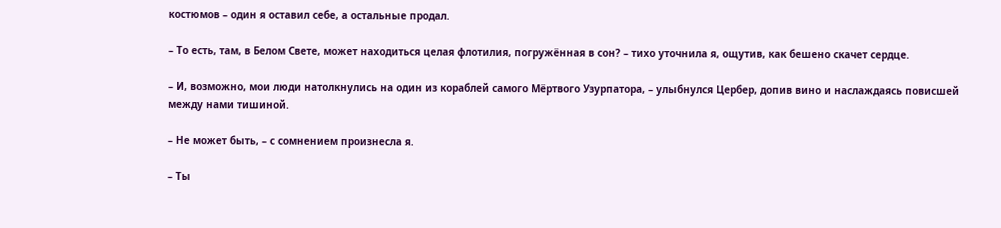костюмов – один я оставил себе, а остальные продал.

– То есть, там, в Белом Свете, может находиться целая флотилия, погружённая в сон? – тихо уточнила я, ощутив, как бешено скачет сердце.

– И, возможно, мои люди натолкнулись на один из кораблей самого Мёртвого Узурпатора, – улыбнулся Цербер, допив вино и наслаждаясь повисшей между нами тишиной.

– Не может быть, – с сомнением произнесла я.

– Ты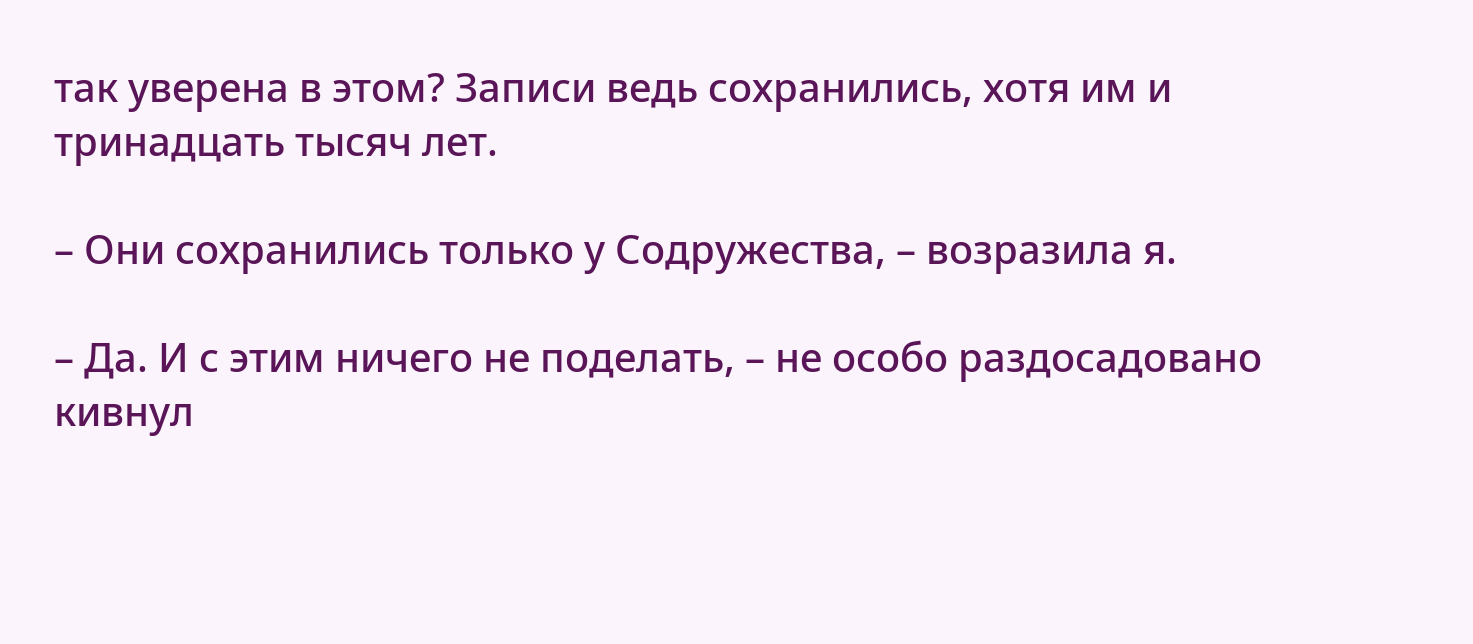так уверена в этом? Записи ведь сохранились, хотя им и тринадцать тысяч лет.

– Они сохранились только у Содружества, – возразила я.

– Да. И с этим ничего не поделать, – не особо раздосадовано кивнул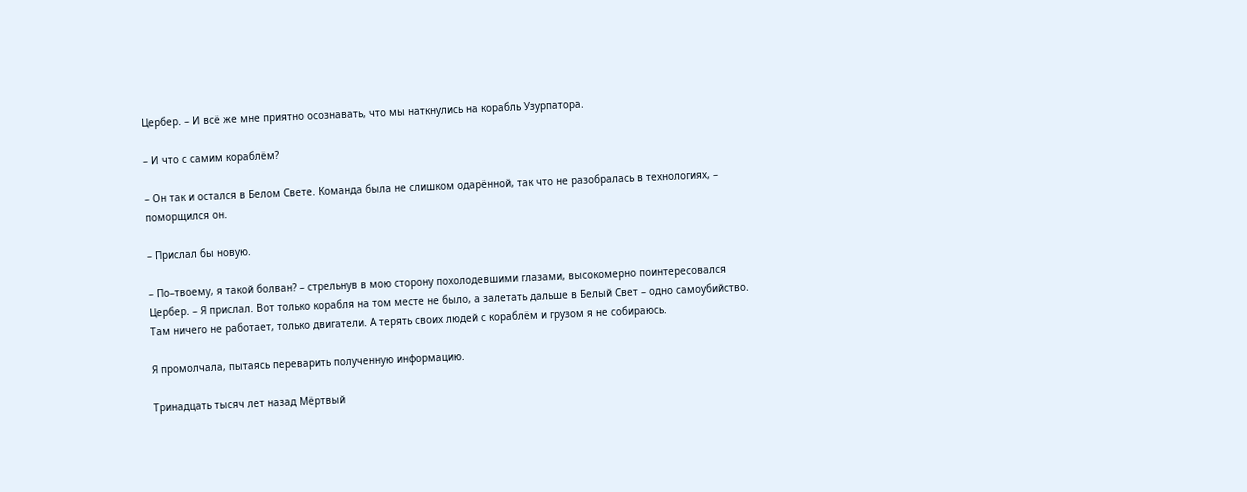Цербер. – И всё же мне приятно осознавать, что мы наткнулись на корабль Узурпатора.

– И что с самим кораблём?

– Он так и остался в Белом Свете. Команда была не слишком одарённой, так что не разобралась в технологиях, – поморщился он.

– Прислал бы новую.

– По–твоему, я такой болван? – стрельнув в мою сторону похолодевшими глазами, высокомерно поинтересовался Цербер. – Я прислал. Вот только корабля на том месте не было, а залетать дальше в Белый Свет – одно самоубийство. Там ничего не работает, только двигатели. А терять своих людей с кораблём и грузом я не собираюсь.

Я промолчала, пытаясь переварить полученную информацию.

Тринадцать тысяч лет назад Мёртвый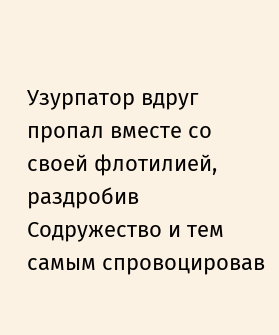Узурпатор вдруг пропал вместе со своей флотилией, раздробив Содружество и тем самым спровоцировав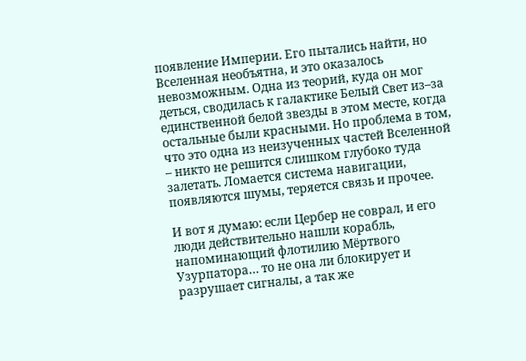появление Империи. Его пытались найти, но Вселенная необъятна, и это оказалось невозможным. Одна из теорий, куда он мог деться, сводилась к галактике Белый Свет из–за единственной белой звезды в этом месте, когда остальные были красными. Но проблема в том, что это одна из неизученных частей Вселенной – никто не решится слишком глубоко туда залетать. Ломается система навигации, появляются шумы, теряется связь и прочее.

И вот я думаю: если Цербер не соврал, и его люди действительно нашли корабль, напоминающий флотилию Мёртвого Узурпатора… то не она ли блокирует и разрушает сигналы, а так же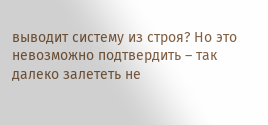выводит систему из строя? Но это невозможно подтвердить – так далеко залететь не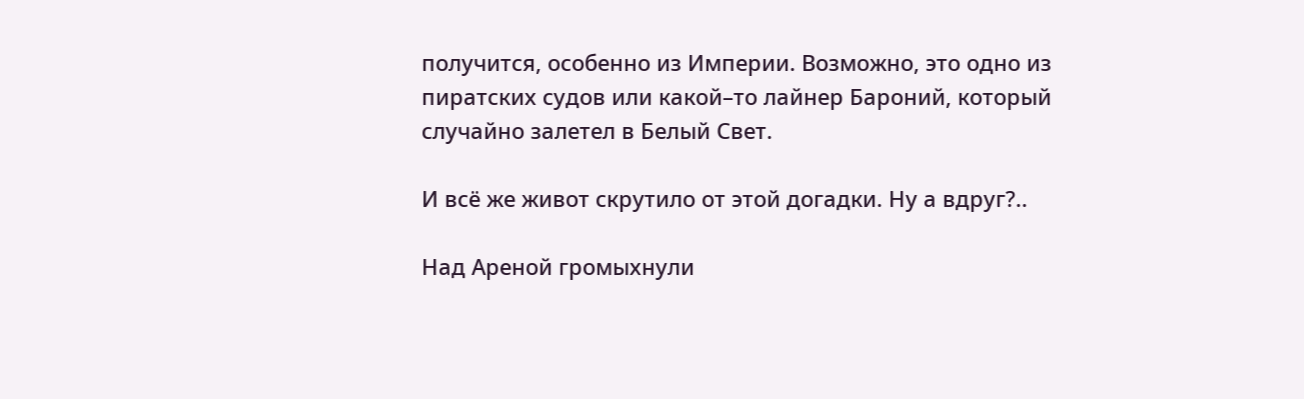получится, особенно из Империи. Возможно, это одно из пиратских судов или какой–то лайнер Бароний, который случайно залетел в Белый Свет.

И всё же живот скрутило от этой догадки. Ну а вдруг?..

Над Ареной громыхнули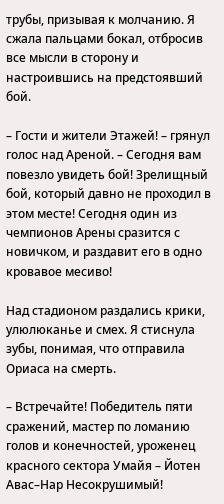трубы, призывая к молчанию. Я сжала пальцами бокал, отбросив все мысли в сторону и настроившись на предстоявший бой.

– Гости и жители Этажей! – грянул голос над Ареной. – Сегодня вам повезло увидеть бой! Зрелищный бой, который давно не проходил в этом месте! Сегодня один из чемпионов Арены сразится с новичком, и раздавит его в одно кровавое месиво!

Над стадионом раздались крики, улюлюканье и смех. Я стиснула зубы, понимая, что отправила Ориаса на смерть.

– Встречайте! Победитель пяти сражений, мастер по ломанию голов и конечностей, уроженец красного сектора Умайя – Йотен Авас–Нар Несокрушимый!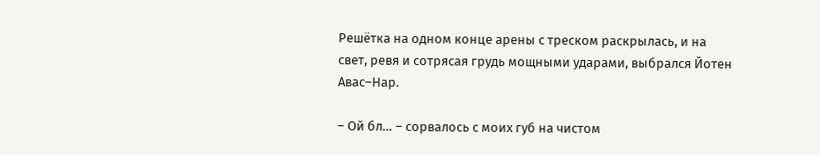Решётка на одном конце арены с треском раскрылась, и на свет, ревя и сотрясая грудь мощными ударами, выбрался Йотен Авас–Нар.

– Ой бл… – сорвалось с моих губ на чистом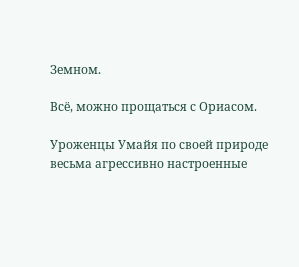Земном.

Всё, можно прощаться с Ориасом.

Уроженцы Умайя по своей природе весьма агрессивно настроенные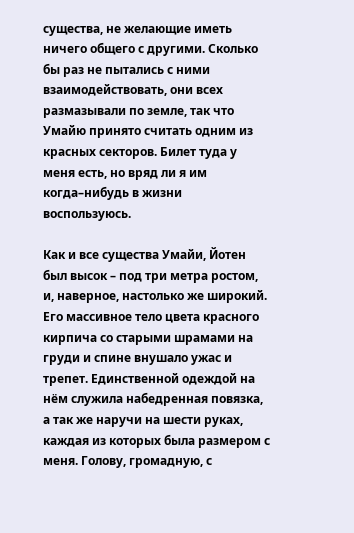существа, не желающие иметь ничего общего с другими. Сколько бы раз не пытались с ними взаимодействовать, они всех размазывали по земле, так что Умайю принято считать одним из красных секторов. Билет туда у меня есть, но вряд ли я им когда–нибудь в жизни воспользуюсь.

Как и все существа Умайи, Йотен был высок – под три метра ростом, и, наверное, настолько же широкий. Его массивное тело цвета красного кирпича со старыми шрамами на груди и спине внушало ужас и трепет. Единственной одеждой на нём служила набедренная повязка, а так же наручи на шести руках, каждая из которых была размером с меня. Голову, громадную, с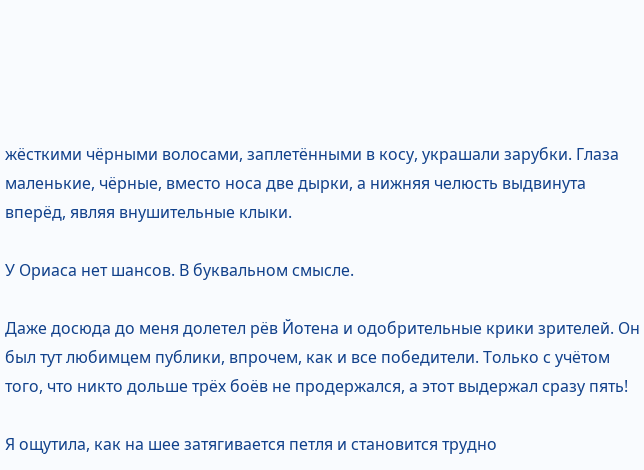жёсткими чёрными волосами, заплетёнными в косу, украшали зарубки. Глаза маленькие, чёрные, вместо носа две дырки, а нижняя челюсть выдвинута вперёд, являя внушительные клыки.

У Ориаса нет шансов. В буквальном смысле.

Даже досюда до меня долетел рёв Йотена и одобрительные крики зрителей. Он был тут любимцем публики, впрочем, как и все победители. Только с учётом того, что никто дольше трёх боёв не продержался, а этот выдержал сразу пять!

Я ощутила, как на шее затягивается петля и становится трудно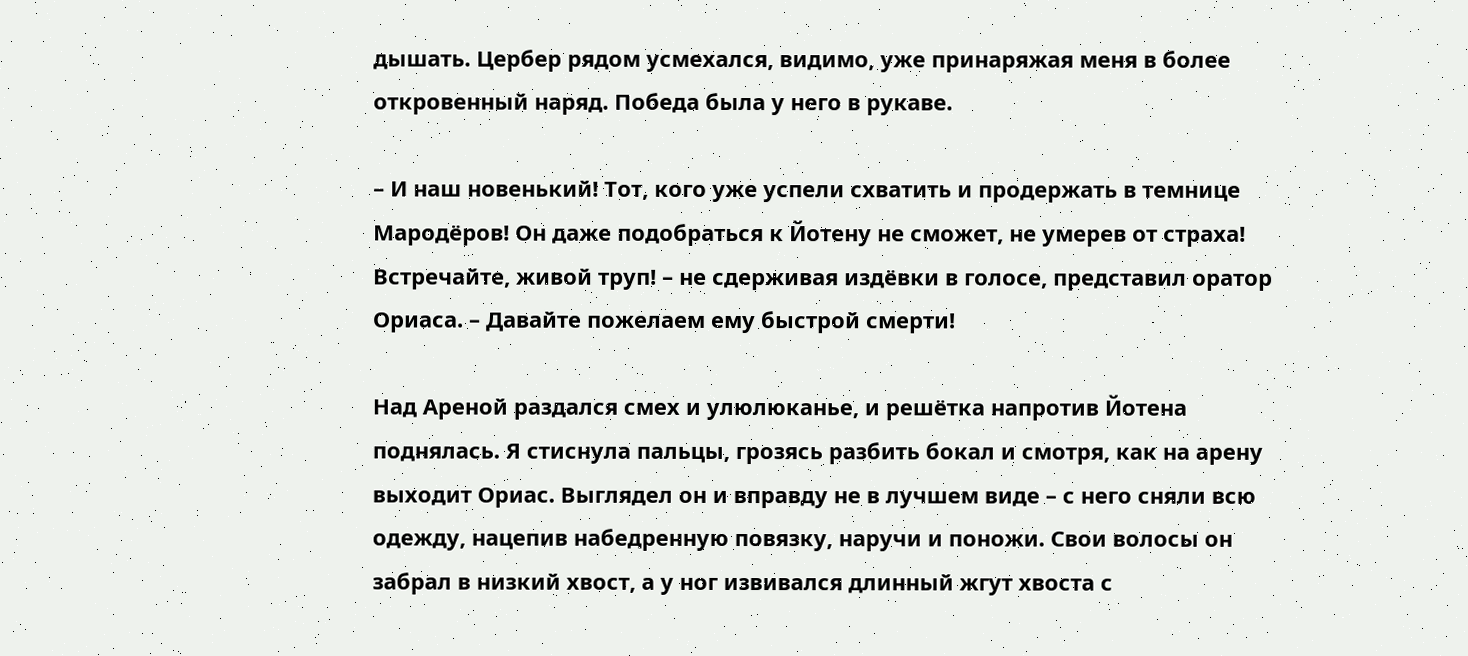дышать. Цербер рядом усмехался, видимо, уже принаряжая меня в более откровенный наряд. Победа была у него в рукаве.

– И наш новенький! Тот, кого уже успели схватить и продержать в темнице Мародёров! Он даже подобраться к Йотену не сможет, не умерев от страха! Встречайте, живой труп! – не сдерживая издёвки в голосе, представил оратор Ориаса. – Давайте пожелаем ему быстрой смерти!

Над Ареной раздался смех и улюлюканье, и решётка напротив Йотена поднялась. Я стиснула пальцы, грозясь разбить бокал и смотря, как на арену выходит Ориас. Выглядел он и вправду не в лучшем виде – с него сняли всю одежду, нацепив набедренную повязку, наручи и поножи. Свои волосы он забрал в низкий хвост, а у ног извивался длинный жгут хвоста с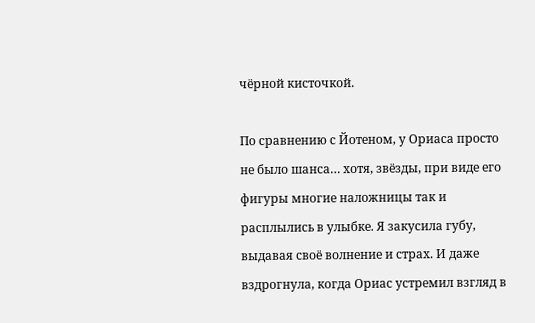чёрной кисточкой.

По сравнению с Йотеном, у Ориаса просто не было шанса… хотя, звёзды, при виде его фигуры многие наложницы так и расплылись в улыбке. Я закусила губу, выдавая своё волнение и страх. И даже вздрогнула, когда Ориас устремил взгляд в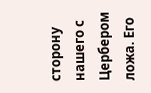сторону нашего с Цербером ложа. Его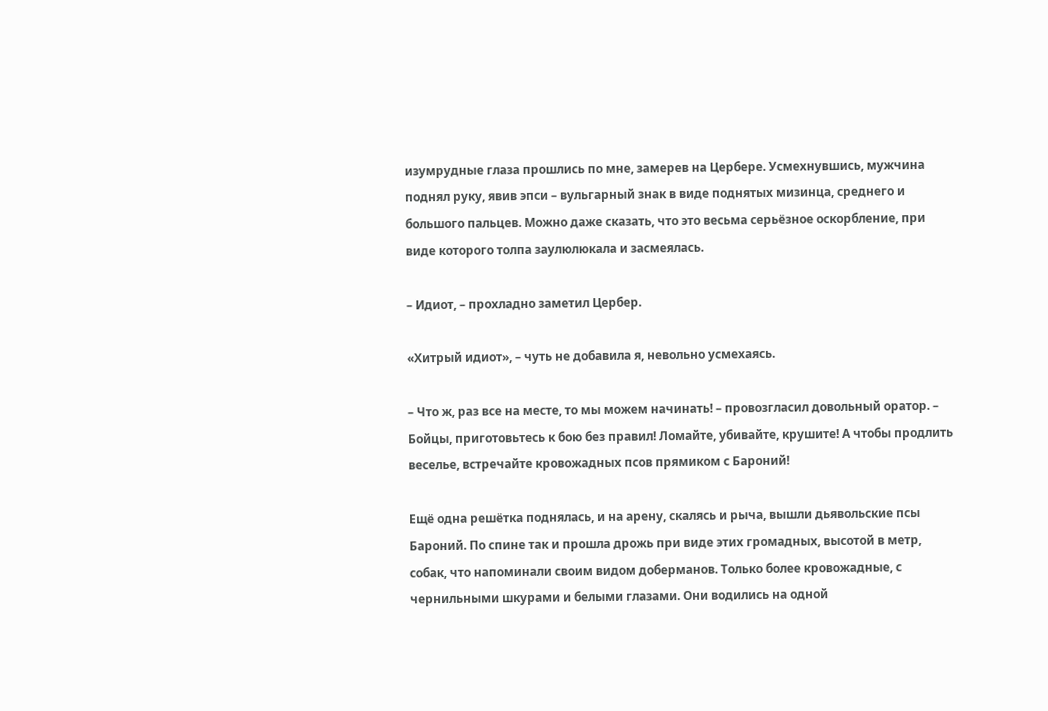изумрудные глаза прошлись по мне, замерев на Цербере. Усмехнувшись, мужчина поднял руку, явив эпси – вульгарный знак в виде поднятых мизинца, среднего и большого пальцев. Можно даже сказать, что это весьма серьёзное оскорбление, при виде которого толпа заулюлюкала и засмеялась.

– Идиот, – прохладно заметил Цербер.

«Хитрый идиот», – чуть не добавила я, невольно усмехаясь.

– Что ж, раз все на месте, то мы можем начинать! – провозгласил довольный оратор. – Бойцы, приготовьтесь к бою без правил! Ломайте, убивайте, крушите! А чтобы продлить веселье, встречайте кровожадных псов прямиком с Бароний!

Ещё одна решётка поднялась, и на арену, скалясь и рыча, вышли дьявольские псы Бароний. По спине так и прошла дрожь при виде этих громадных, высотой в метр, собак, что напоминали своим видом доберманов. Только более кровожадные, с чернильными шкурами и белыми глазами. Они водились на одной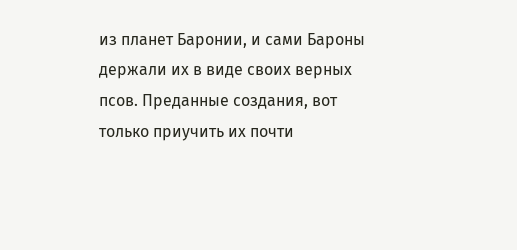из планет Баронии, и сами Бароны держали их в виде своих верных псов. Преданные создания, вот только приучить их почти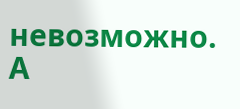невозможно. А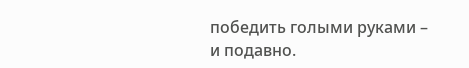победить голыми руками – и подавно.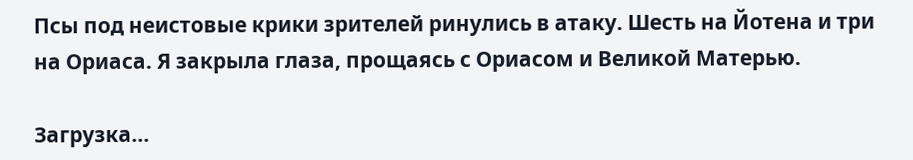Псы под неистовые крики зрителей ринулись в атаку. Шесть на Йотена и три на Ориаса. Я закрыла глаза, прощаясь с Ориасом и Великой Матерью.

Загрузка...